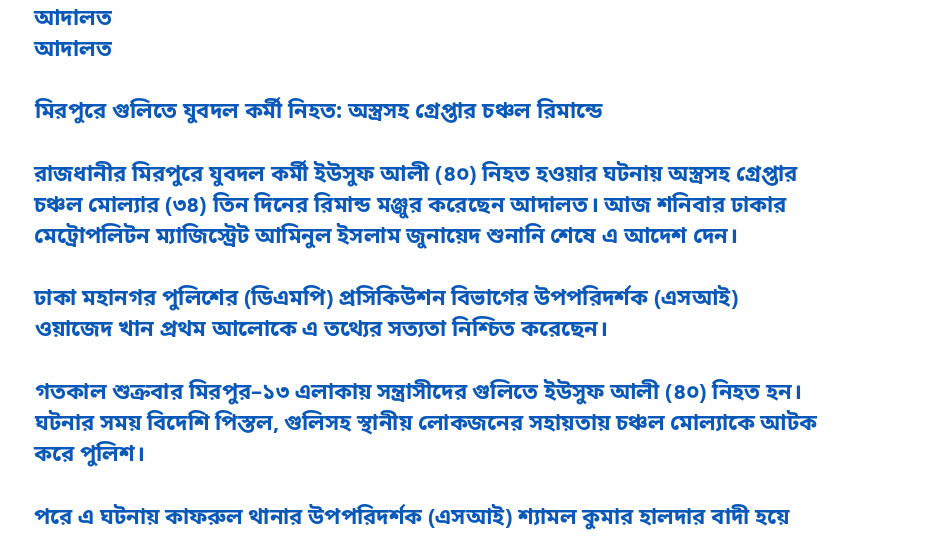আদালত
আদালত

মিরপুরে গুলিতে যুবদল কর্মী নিহত: অস্ত্রসহ গ্রেপ্তার চঞ্চল রিমান্ডে

রাজধানীর মিরপুরে যুবদল কর্মী ইউসুফ আলী (৪০) নিহত হওয়ার ঘটনায় অস্ত্রসহ গ্রেপ্তার চঞ্চল মোল্যার (৩৪) তিন দিনের রিমান্ড মঞ্জুর করেছেন আদালত। আজ শনিবার ঢাকার মেট্রোপলিটন ম্যাজিস্ট্রেট আমিনুল ইসলাম জুনায়েদ শুনানি শেষে এ আদেশ দেন।

ঢাকা মহানগর পুলিশের (ডিএমপি) প্রসিকিউশন বিভাগের উপপরিদর্শক (এসআই) ওয়াজেদ খান প্রথম আলোকে এ তথ্যের সত্যতা নিশ্চিত করেছেন।

গতকাল শুক্রবার মিরপুর–১৩ এলাকায় সন্ত্রাসীদের গুলিতে ইউসুফ আলী (৪০) নিহত হন। ঘটনার সময় বিদেশি পিস্তল, গুলিসহ স্থানীয় লোকজনের সহায়তায় চঞ্চল মোল্যাকে আটক করে পুলিশ।

পরে এ ঘটনায় কাফরুল থানার উপপরিদর্শক (এসআই) শ্যামল কুমার হালদার বাদী হয়ে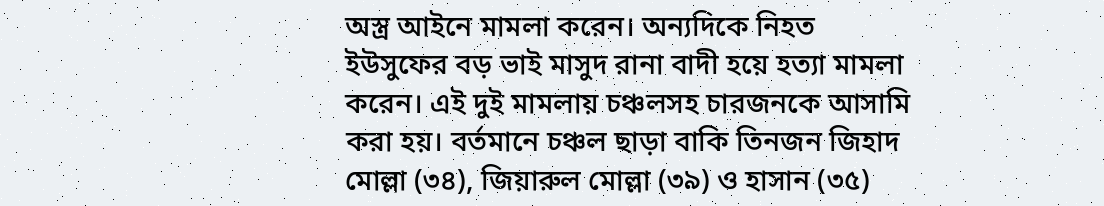অস্ত্র আইনে মামলা করেন। অন্যদিকে নিহত ইউসুফের বড় ভাই মাসুদ রানা বাদী হয়ে হত্যা মামলা করেন। এই দুই মামলায় চঞ্চলসহ চারজনকে আসামি করা হয়। বর্তমানে চঞ্চল ছাড়া বাকি তিনজন জিহাদ মোল্লা (৩৪), জিয়ারুল মোল্লা (৩৯) ও হাসান (৩৫)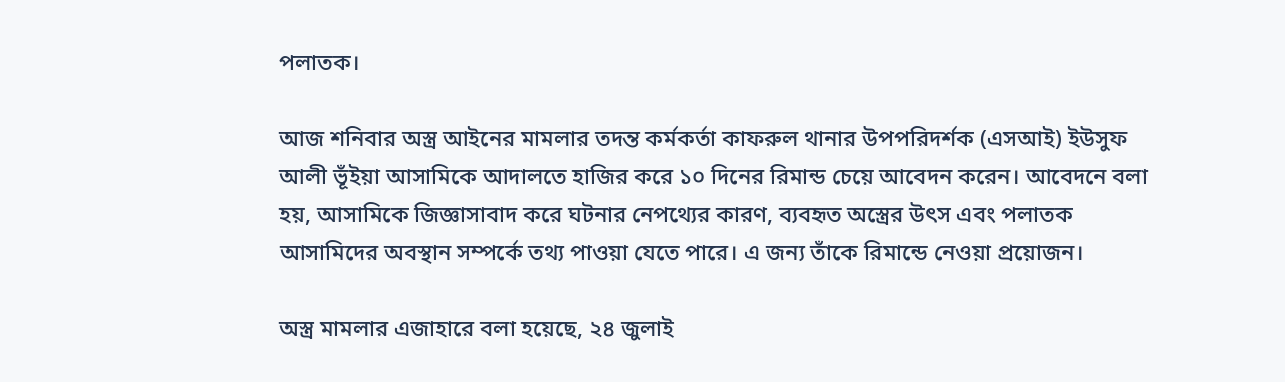পলাতক।

আজ শনিবার অস্ত্র আইনের মামলার তদন্ত কর্মকর্তা কাফরুল থানার উপপরিদর্শক (এসআই) ইউসুফ আলী ভূঁইয়া আসামিকে আদালতে হাজির করে ১০ দিনের রিমান্ড চেয়ে আবেদন করেন। আবেদনে বলা হয়, আসামিকে জিজ্ঞাসাবাদ করে ঘটনার নেপথ্যের কারণ, ব্যবহৃত অস্ত্রের উৎস এবং পলাতক আসামিদের অবস্থান সম্পর্কে তথ্য পাওয়া যেতে পারে। এ জন্য তাঁকে রিমান্ডে নেওয়া প্রয়োজন।

অস্ত্র মামলার এজাহারে বলা হয়েছে, ২৪ জুলাই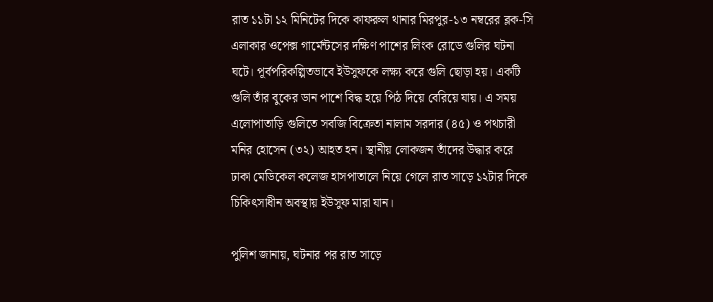রাত ১১টা ১২ মিনিটের দিকে কাফরুল থানার মিরপুর-১৩ নম্বরের ব্লক-সি এলাকার ওপেক্স গার্মেন্টসের দক্ষিণ পাশের লিংক রোডে গুলির ঘটনা ঘটে। পূর্বপরিকল্পিতভাবে ইউসুফকে লক্ষ্য করে গুলি ছোড়া হয়। একটি গুলি তাঁর বুকের ডান পাশে বিদ্ধ হয়ে পিঠ দিয়ে বেরিয়ে যায়। এ সময় এলোপাতাড়ি গুলিতে সবজি বিক্রেতা নালাম সরদার (৪৫) ও পথচারী মনির হোসেন (৩২) আহত হন। স্থানীয় লোকজন তাঁদের উদ্ধার করে ঢাকা মেডিকেল কলেজ হাসপাতালে নিয়ে গেলে রাত সাড়ে ১২টার দিকে চিকিৎসাধীন অবস্থায় ইউসুফ মারা যান।

পুলিশ জানায়, ঘটনার পর রাত সাড়ে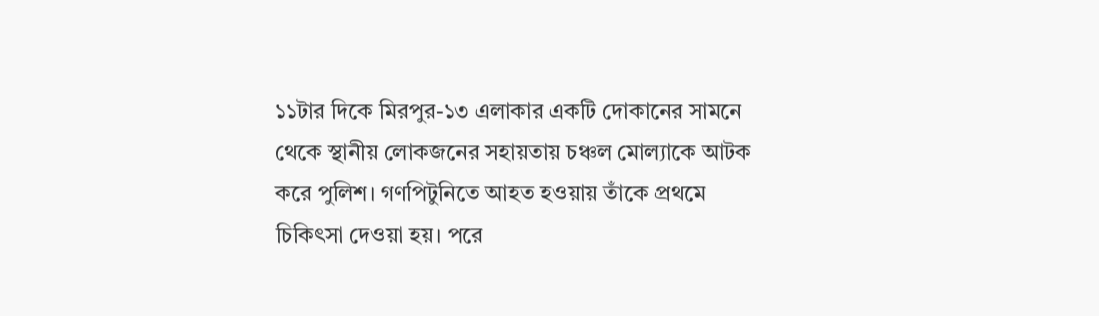১১টার দিকে মিরপুর-১৩ এলাকার একটি দোকানের সামনে থেকে স্থানীয় লোকজনের সহায়তায় চঞ্চল মোল্যাকে আটক করে পুলিশ। গণপিটুনিতে আহত হওয়ায় তাঁকে প্রথমে চিকিৎসা দেওয়া হয়। পরে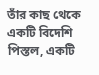তাঁর কাছ থেকে একটি বিদেশি পিস্তল, একটি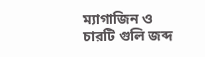ম্যাগাজিন ও চারটি গুলি জব্দ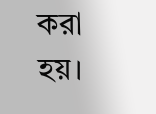করা হয়।